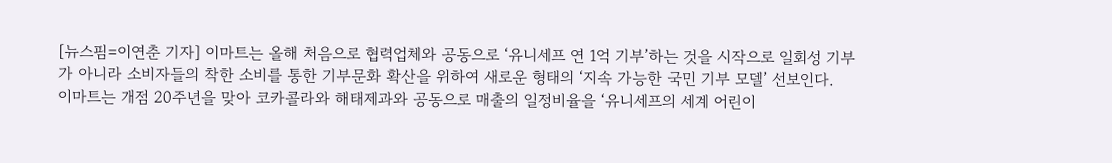[뉴스핌=이연춘 기자] 이마트는 올해 처음으로 협력업체와 공동으로 ‘유니세프 연 1억 기부’하는 것을 시작으로 일회성 기부가 아니라 소비자들의 착한 소비를 통한 기부문화 확산을 위하여 새로운 형태의 ‘지속 가능한 국민 기부 모델’ 선보인다.
이마트는 개점 20주년을 맞아 코카콜라와 해태제과와 공동으로 매출의 일정비율을 ‘유니세프의 세계 어린이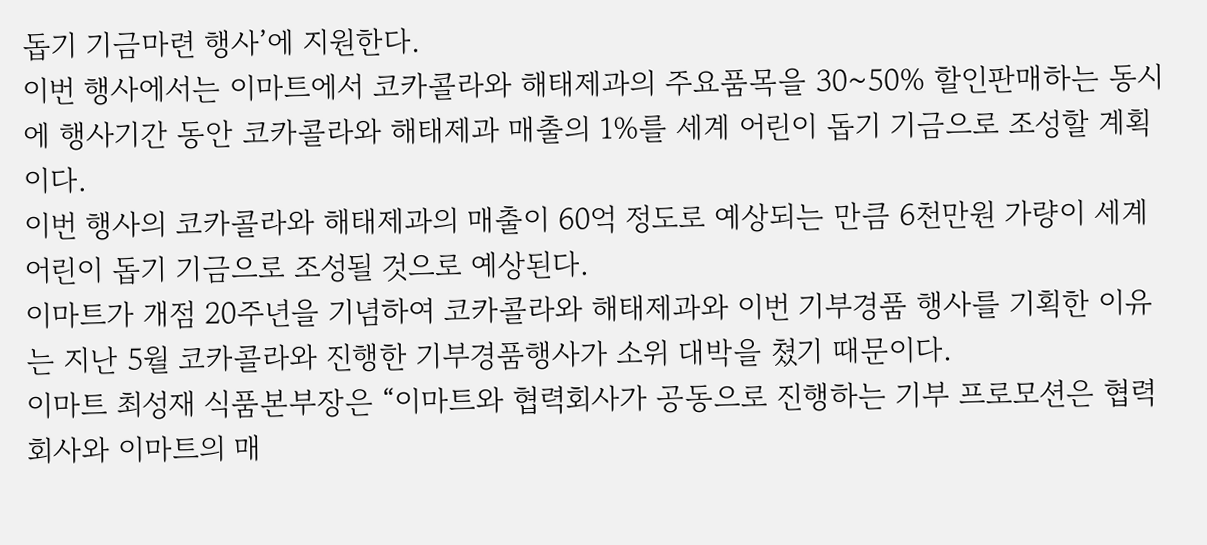돕기 기금마련 행사’에 지원한다.
이번 행사에서는 이마트에서 코카콜라와 해태제과의 주요품목을 30~50% 할인판매하는 동시에 행사기간 동안 코카콜라와 해태제과 매출의 1%를 세계 어린이 돕기 기금으로 조성할 계획이다.
이번 행사의 코카콜라와 해태제과의 매출이 60억 정도로 예상되는 만큼 6천만원 가량이 세계 어린이 돕기 기금으로 조성될 것으로 예상된다.
이마트가 개점 20주년을 기념하여 코카콜라와 해태제과와 이번 기부경품 행사를 기획한 이유는 지난 5월 코카콜라와 진행한 기부경품행사가 소위 대박을 쳤기 때문이다.
이마트 최성재 식품본부장은 “이마트와 협력회사가 공동으로 진행하는 기부 프로모션은 협력회사와 이마트의 매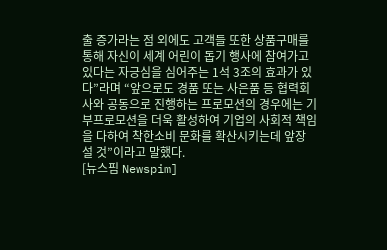출 증가라는 점 외에도 고객들 또한 상품구매를 통해 자신이 세계 어린이 돕기 행사에 참여가고 있다는 자긍심을 심어주는 1석 3조의 효과가 있다”라며 “앞으로도 경품 또는 사은품 등 협력회사와 공동으로 진행하는 프로모션의 경우에는 기부프로모션을 더욱 활성하여 기업의 사회적 책임을 다하여 착한소비 문화를 확산시키는데 앞장 설 것”이라고 말했다.
[뉴스핌 Newspim]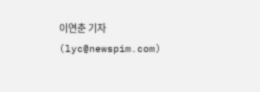이연춘 기자 (lyc@newspim.com)